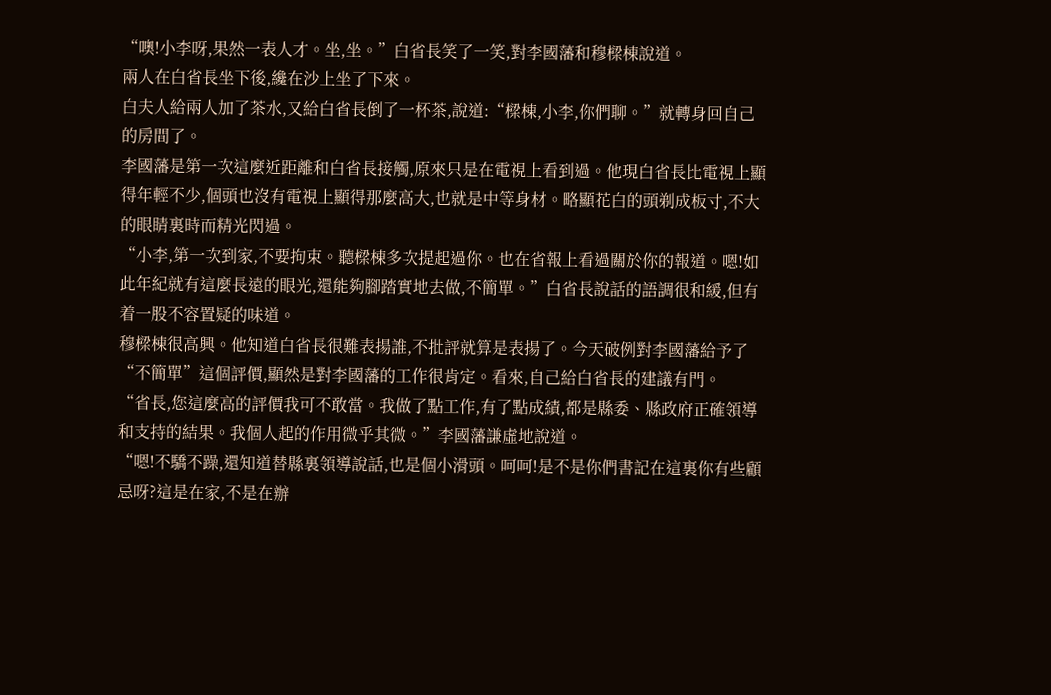“噢!小李呀,果然一表人才。坐,坐。”白省長笑了一笑,對李國藩和穆樑棟說道。
兩人在白省長坐下後,纔在沙上坐了下來。
白夫人給兩人加了茶水,又給白省長倒了一杯茶,說道:“樑棟,小李,你們聊。”就轉身回自己的房間了。
李國藩是第一次這麼近距離和白省長接觸,原來只是在電視上看到過。他現白省長比電視上顯得年輕不少,個頭也沒有電視上顯得那麼高大,也就是中等身材。略顯花白的頭剃成板寸,不大的眼睛裏時而精光閃過。
“小李,第一次到家,不要拘束。聽樑棟多次提起過你。也在省報上看過關於你的報道。嗯!如此年紀就有這麼長遠的眼光,還能夠腳踏實地去做,不簡單。”白省長說話的語調很和緩,但有着一股不容置疑的味道。
穆樑棟很高興。他知道白省長很難表揚誰,不批評就算是表揚了。今天破例對李國藩給予了“不簡單”這個評價,顯然是對李國藩的工作很肯定。看來,自己給白省長的建議有門。
“省長,您這麼高的評價我可不敢當。我做了點工作,有了點成績,都是縣委、縣政府正確領導和支持的結果。我個人起的作用微乎其微。”李國藩謙虛地說道。
“嗯!不驕不躁,還知道替縣裏領導說話,也是個小滑頭。呵呵!是不是你們書記在這裏你有些顧忌呀?這是在家,不是在辦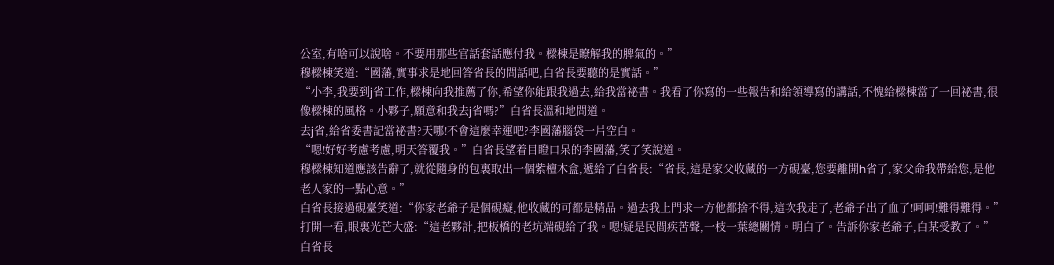公室,有啥可以說啥。不要用那些官話套話應付我。樑棟是瞭解我的脾氣的。”
穆樑棟笑道:“國藩,實事求是地回答省長的問話吧,白省長要聽的是實話。”
“小李,我要到j省工作,樑棟向我推薦了你,希望你能跟我過去,給我當祕書。我看了你寫的一些報告和給領導寫的講話,不愧給樑棟當了一回祕書,很像樑棟的風格。小夥子,願意和我去j省嗎?”白省長溫和地問道。
去j省,給省委書記當祕書?天哪!不會這麼幸運吧?李國藩腦袋一片空白。
“嗯!好好考慮考慮,明天答覆我。”白省長望着目瞪口呆的李國藩,笑了笑說道。
穆樑棟知道應該告辭了,就從隨身的包裏取出一個紫檀木盒,遞給了白省長:“省長,這是家父收藏的一方硯臺,您要離開h省了,家父命我帶給您,是他老人家的一點心意。”
白省長接過硯臺笑道:“你家老爺子是個硯癡,他收藏的可都是精品。過去我上門求一方他都捨不得,這次我走了,老爺子出了血了!呵呵!難得難得。”
打開一看,眼裏光芒大盛:“這老夥計,把板橋的老坑端硯給了我。嗯!疑是民間疾苦聲,一枝一葉總關情。明白了。告訴你家老爺子,白某受教了。”
白省長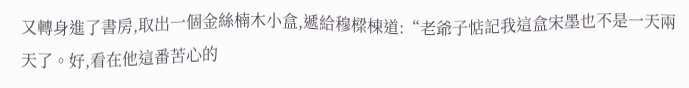又轉身進了書房,取出一個金絲楠木小盒,遞給穆樑棟道:“老爺子惦記我這盒宋墨也不是一天兩天了。好,看在他這番苦心的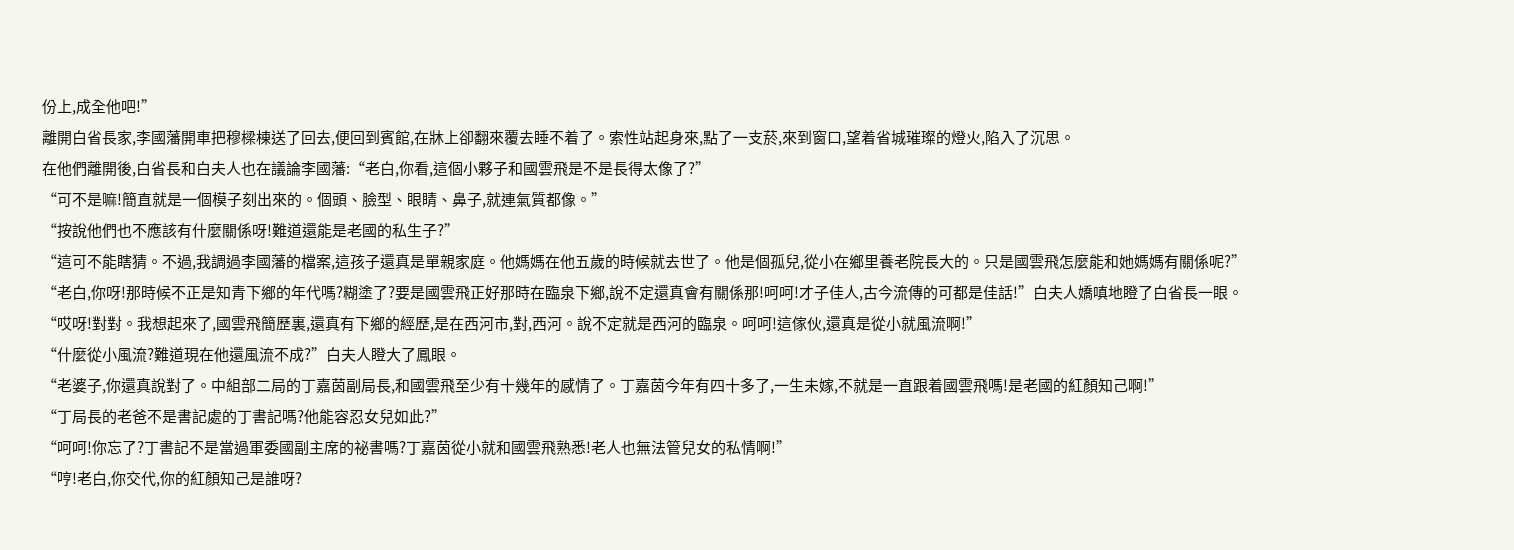份上,成全他吧!”
離開白省長家,李國藩開車把穆樑棟送了回去,便回到賓館,在牀上卻翻來覆去睡不着了。索性站起身來,點了一支菸,來到窗口,望着省城璀璨的燈火,陷入了沉思。
在他們離開後,白省長和白夫人也在議論李國藩:“老白,你看,這個小夥子和國雲飛是不是長得太像了?”
“可不是嘛!簡直就是一個模子刻出來的。個頭、臉型、眼睛、鼻子,就連氣質都像。”
“按說他們也不應該有什麼關係呀!難道還能是老國的私生子?”
“這可不能瞎猜。不過,我調過李國藩的檔案,這孩子還真是單親家庭。他媽媽在他五歲的時候就去世了。他是個孤兒,從小在鄉里養老院長大的。只是國雲飛怎麼能和她媽媽有關係呢?”
“老白,你呀!那時候不正是知青下鄉的年代嗎?糊塗了?要是國雲飛正好那時在臨泉下鄉,說不定還真會有關係那!呵呵!才子佳人,古今流傳的可都是佳話!”白夫人嬌嗔地瞪了白省長一眼。
“哎呀!對對。我想起來了,國雲飛簡歷裏,還真有下鄉的經歷,是在西河市,對,西河。說不定就是西河的臨泉。呵呵!這傢伙,還真是從小就風流啊!”
“什麼從小風流?難道現在他還風流不成?”白夫人瞪大了鳳眼。
“老婆子,你還真說對了。中組部二局的丁嘉茵副局長,和國雲飛至少有十幾年的感情了。丁嘉茵今年有四十多了,一生未嫁,不就是一直跟着國雲飛嗎!是老國的紅顏知己啊!”
“丁局長的老爸不是書記處的丁書記嗎?他能容忍女兒如此?”
“呵呵!你忘了?丁書記不是當過軍委國副主席的祕書嗎?丁嘉茵從小就和國雲飛熟悉!老人也無法管兒女的私情啊!”
“哼!老白,你交代,你的紅顏知己是誰呀?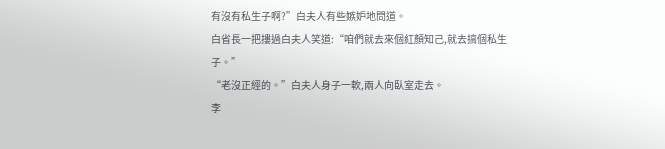有沒有私生子啊?”白夫人有些嫉妒地問道。
白省長一把摟過白夫人笑道:“咱們就去來個紅顏知己,就去搞個私生子。”
“老沒正經的。”白夫人身子一軟,兩人向臥室走去。
李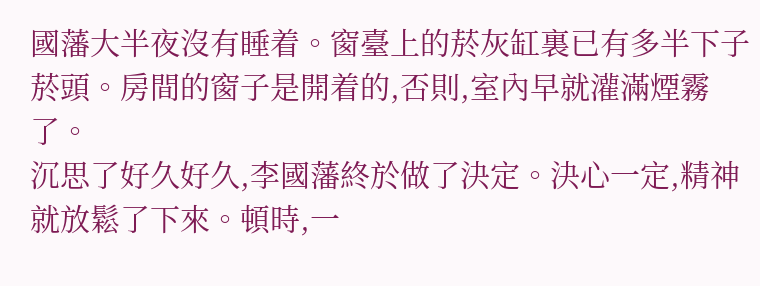國藩大半夜沒有睡着。窗臺上的菸灰缸裏已有多半下子菸頭。房間的窗子是開着的,否則,室內早就灌滿煙霧了。
沉思了好久好久,李國藩終於做了決定。決心一定,精神就放鬆了下來。頓時,一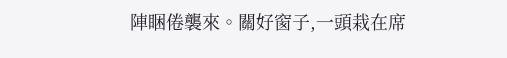陣睏倦襲來。關好窗子,一頭栽在席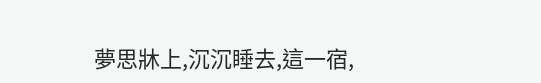夢思牀上,沉沉睡去,這一宿,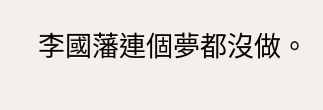李國藩連個夢都沒做。